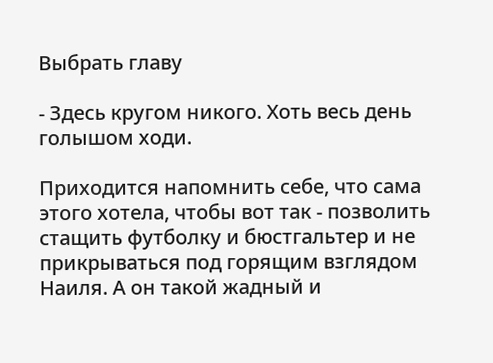Выбрать главу

- Здесь кругом никого. Хоть весь день голышом ходи.

Приходится напомнить себе, что сама этого хотела, чтобы вот так - позволить стащить футболку и бюстгальтер и не прикрываться под горящим взглядом Наиля. А он такой жадный и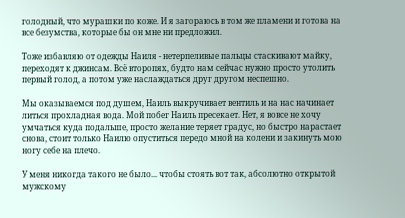голодный, что мурашки по коже. И я загораюсь в том же пламени и готова на все безумства, которые бы он мне ни предложил.

Тоже избавляю от одежды Наиля - нетерпеливые пальцы стаскивают майку, переходят к джинсам. Всё второпях, будто нам сейчас нужно просто утолить первый голод, а потом уже наслаждаться друг другом неспешно.

Мы оказываемся под душем, Наиль выкручивает вентиль и на нас начинает литься прохладная вода. Мой побег Наиль пресекает. Нет, я вовсе не хочу умчаться куда подальше, просто желание теряет градус, но быстро нарастает снова, стоит только Наилю опуститься передо мной на колени и закинуть мою ногу себе на плечо.

У меня никогда такого не было... чтобы стоять вот так, абсолютно открытой мужскому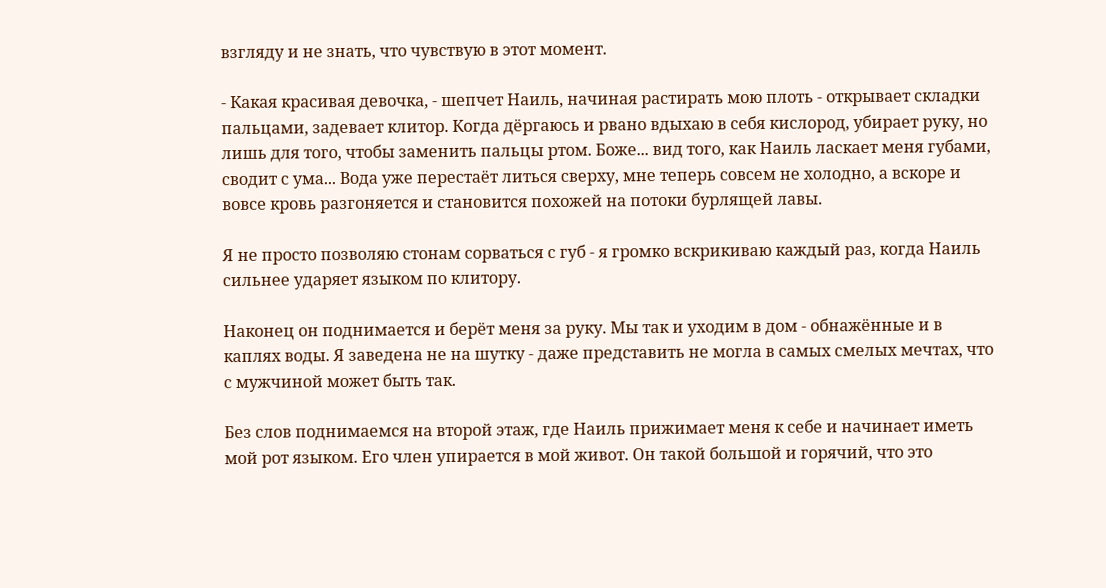взгляду и не знать, что чувствую в этот момент.

- Какая красивая девочка, - шепчет Наиль, начиная растирать мою плоть - открывает складки пальцами, задевает клитор. Когда дёргаюсь и рвано вдыхаю в себя кислород, убирает руку, но лишь для того, чтобы заменить пальцы ртом. Боже... вид того, как Наиль ласкает меня губами, сводит с ума... Вода уже перестаёт литься сверху, мне теперь совсем не холодно, а вскоре и вовсе кровь разгоняется и становится похожей на потоки бурлящей лавы.

Я не просто позволяю стонам сорваться с губ - я громко вскрикиваю каждый раз, когда Наиль сильнее ударяет языком по клитору.

Наконец он поднимается и берёт меня за руку. Мы так и уходим в дом - обнажённые и в каплях воды. Я заведена не на шутку - даже представить не могла в самых смелых мечтах, что с мужчиной может быть так.

Без слов поднимаемся на второй этаж, где Наиль прижимает меня к себе и начинает иметь мой рот языком. Его член упирается в мой живот. Он такой большой и горячий, что это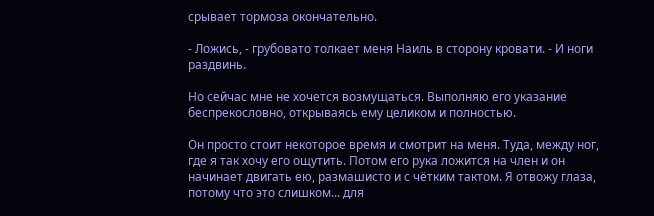срывает тормоза окончательно.

- Ложись, - грубовато толкает меня Наиль в сторону кровати. - И ноги раздвинь.

Но сейчас мне не хочется возмущаться. Выполняю его указание беспрекословно, открываясь ему целиком и полностью.

Он просто стоит некоторое время и смотрит на меня. Туда, между ног, где я так хочу его ощутить. Потом его рука ложится на член и он начинает двигать ею, размашисто и с чётким тактом. Я отвожу глаза, потому что это слишком... для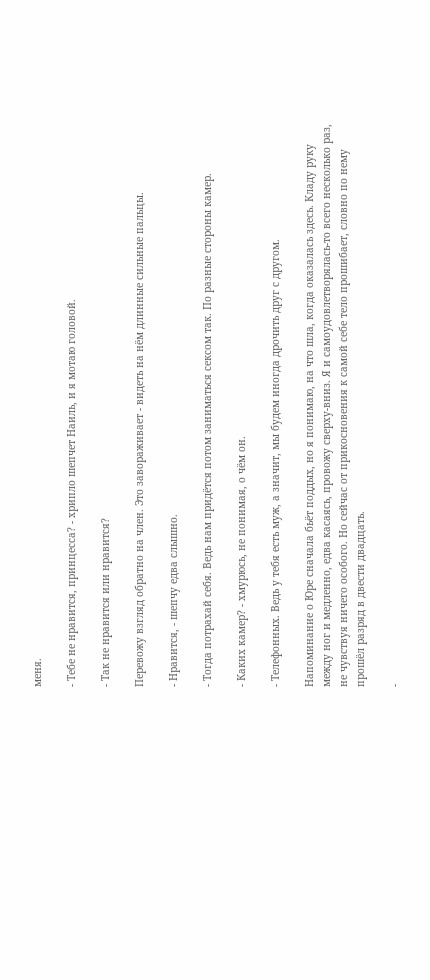меня.

- Тебе не нравится, принцесса? - хрипло шепчет Наиль, и я мотаю головой.

- Так не нравится или нравится?

Перевожу взгляд обратно на член. Это завораживает - видеть на нём длинные сильные пальцы.

- Нравится, - шепчу едва слышно.

- Тогда потрахай себя. Ведь нам придётся потом заниматься сексом так. По разные стороны камер.

- Каких камер? - хмурюсь, не понимая, о чём он.

- Телефонных. Ведь у тебя есть муж, а значит, мы будем иногда дрочить друг с другом.

Напоминание о Юре сначала бьёт поддых, но я понимаю, на что шла, когда оказалась здесь. Кладу руку между ног и медленно, едва касаясь, провожу сверху-вниз. Я и самоудовлетворялась-то всего несколько раз, не чувствуя ничего особого. Но сейчас от прикосновения к самой себе тело прошибает, словно по нему прошёл разряд в двести двадцать.

-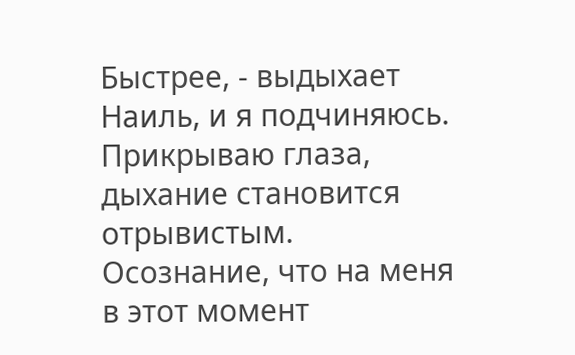Быстрее, - выдыхает Наиль, и я подчиняюсь. Прикрываю глаза, дыхание становится отрывистым. Осознание, что на меня в этот момент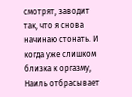смотрят, заводит так, что я снова начинаю стонать. И когда уже слишком близка к оргазму, Наиль отбрасывает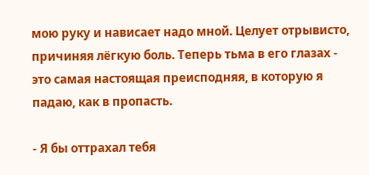мою руку и нависает надо мной. Целует отрывисто, причиняя лёгкую боль. Теперь тьма в его глазах - это самая настоящая преисподняя, в которую я падаю, как в пропасть.

- Я бы оттрахал тебя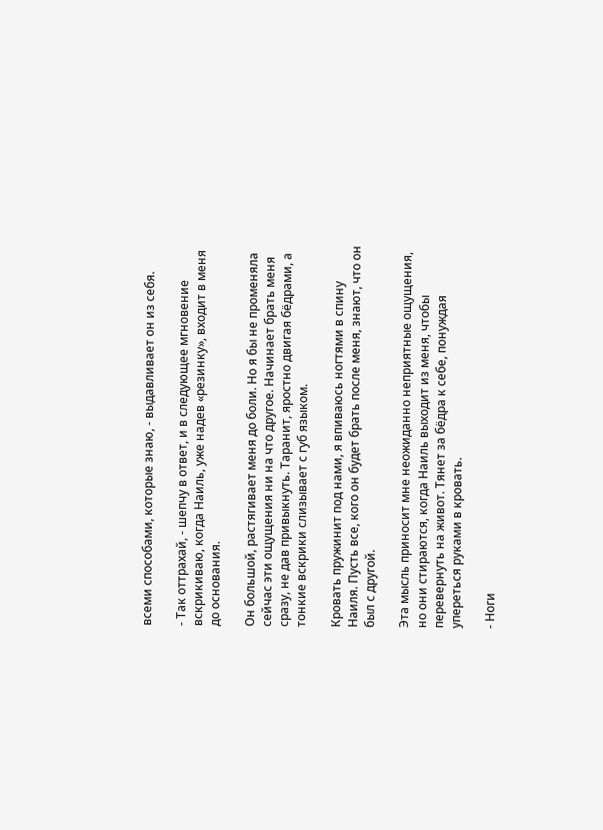всеми способами, которые знаю, - выдавливает он из себя.

- Так оттрахай, - шепчу в ответ, и в следующее мгновение вскрикиваю, когда Наиль, уже надев «резинку», входит в меня до основания.

Он большой, растягивает меня до боли. Но я бы не променяла сейчас эти ощущения ни на что другое. Начинает брать меня сразу, не дав привыкнуть. Таранит, яростно двигая бёдрами, а тонкие вскрики слизывает с губ языком.

Кровать пружинит под нами, я впиваюсь ногтями в спину Наиля. Пусть все, кого он будет брать после меня, знают, что он был с другой.

Эта мысль приносит мне неожиданно неприятные ощущения, но они стираются, когда Наиль выходит из меня, чтобы перевернуть на живот. Тянет за бёдра к себе, понуждая упереться руками в кровать.

- Ноги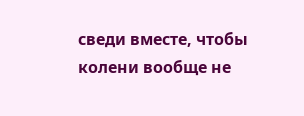сведи вместе, чтобы колени вообще не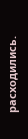расходились.